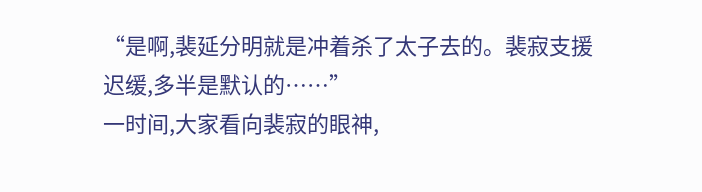“是啊,裴延分明就是冲着杀了太子去的。裴寂支援迟缓,多半是默认的……”
一时间,大家看向裴寂的眼神,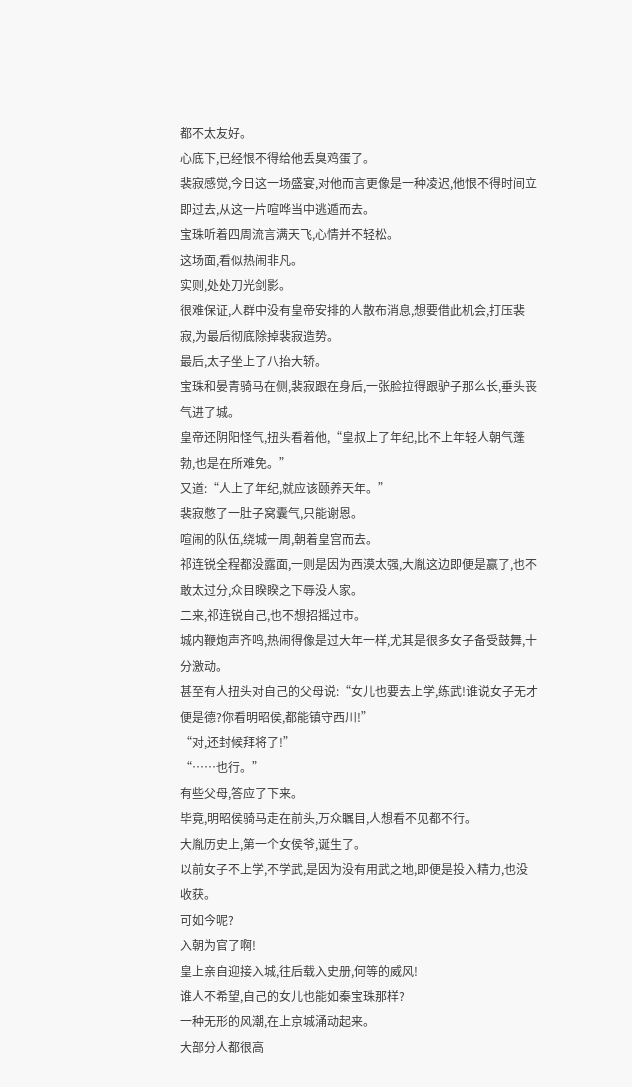都不太友好。
心底下,已经恨不得给他丢臭鸡蛋了。
裴寂感觉,今日这一场盛宴,对他而言更像是一种凌迟,他恨不得时间立即过去,从这一片喧哗当中逃遁而去。
宝珠听着四周流言满天飞,心情并不轻松。
这场面,看似热闹非凡。
实则,处处刀光剑影。
很难保证,人群中没有皇帝安排的人散布消息,想要借此机会,打压裴寂,为最后彻底除掉裴寂造势。
最后,太子坐上了八抬大轿。
宝珠和晏青骑马在侧,裴寂跟在身后,一张脸拉得跟驴子那么长,垂头丧气进了城。
皇帝还阴阳怪气,扭头看着他,“皇叔上了年纪,比不上年轻人朝气蓬勃,也是在所难免。”
又道:“人上了年纪,就应该颐养天年。”
裴寂憋了一肚子窝囊气,只能谢恩。
喧闹的队伍,绕城一周,朝着皇宫而去。
祁连锐全程都没露面,一则是因为西漠太强,大胤这边即便是赢了,也不敢太过分,众目睽睽之下辱没人家。
二来,祁连锐自己,也不想招摇过市。
城内鞭炮声齐鸣,热闹得像是过大年一样,尤其是很多女子备受鼓舞,十分激动。
甚至有人扭头对自己的父母说:“女儿也要去上学,练武!谁说女子无才便是德?你看明昭侯,都能镇守西川!”
“对,还封候拜将了!”
“……也行。”
有些父母,答应了下来。
毕竟,明昭侯骑马走在前头,万众瞩目,人想看不见都不行。
大胤历史上,第一个女侯爷,诞生了。
以前女子不上学,不学武,是因为没有用武之地,即便是投入精力,也没收获。
可如今呢?
入朝为官了啊!
皇上亲自迎接入城,往后载入史册,何等的威风!
谁人不希望,自己的女儿也能如秦宝珠那样?
一种无形的风潮,在上京城涌动起来。
大部分人都很高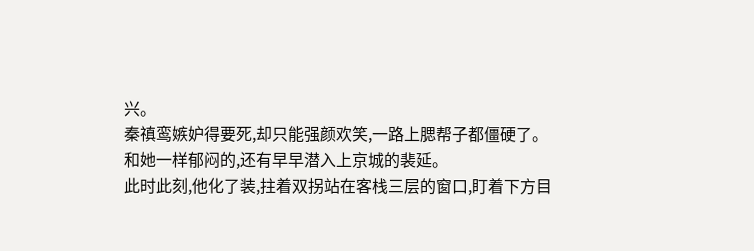兴。
秦禛鸾嫉妒得要死,却只能强颜欢笑,一路上腮帮子都僵硬了。
和她一样郁闷的,还有早早潜入上京城的裴延。
此时此刻,他化了装,拄着双拐站在客栈三层的窗口,盯着下方目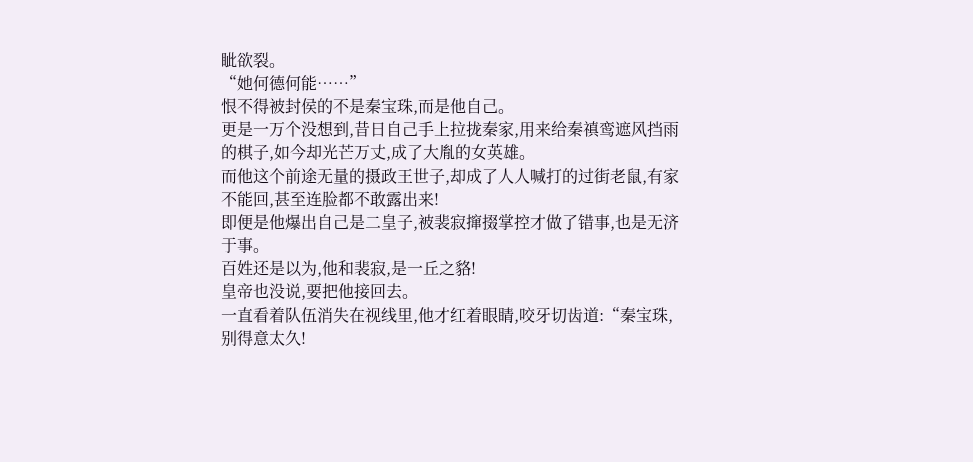眦欲裂。
“她何德何能……”
恨不得被封侯的不是秦宝珠,而是他自己。
更是一万个没想到,昔日自己手上拉拢秦家,用来给秦禛鸾遮风挡雨的棋子,如今却光芒万丈,成了大胤的女英雄。
而他这个前途无量的摄政王世子,却成了人人喊打的过街老鼠,有家不能回,甚至连脸都不敢露出来!
即便是他爆出自己是二皇子,被裴寂撺掇掌控才做了错事,也是无济于事。
百姓还是以为,他和裴寂,是一丘之貉!
皇帝也没说,要把他接回去。
一直看着队伍消失在视线里,他才红着眼睛,咬牙切齿道:“秦宝珠,别得意太久!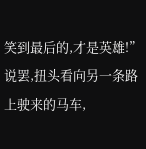笑到最后的,才是英雄!”
说罢,扭头看向另一条路上驶来的马车,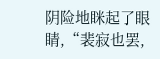阴险地眯起了眼睛,“裴寂也罢,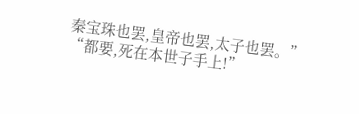秦宝珠也罢,皇帝也罢,太子也罢。”
“都要,死在本世子手上!”